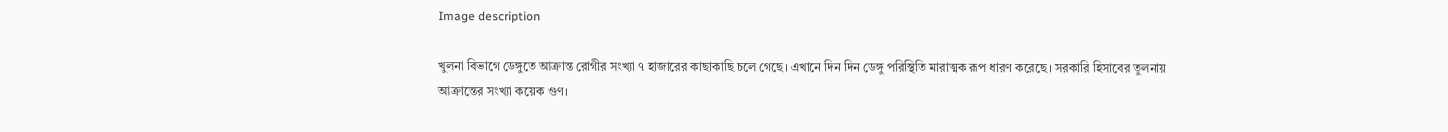Image description

খুলনা বিভাগে ডেঙ্গুতে আক্রান্ত রোগীর সংখ্যা ৭ হাজারের কাছাকাছি চলে গেছে। এখানে দিন দিন ডেঙ্গু পরিস্থিতি মারাত্মক রূপ ধারণ করেছে। সরকারি হিসাবের তুলনায় আক্রান্তের সংখ্যা কয়েক গুণ।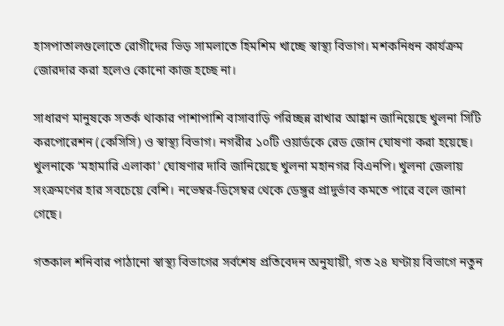হাসপাতালগুলোতে রোগীদের ভিড় সামলাতে হিমশিম খাচ্ছে স্বাস্থ্য বিভাগ। মশকনিধন কার্যক্রম জোরদার করা হলেও কোনো কাজ হচ্ছে না।

সাধারণ মানুষকে সতর্ক থাকার পাশাপাশি বাসাবাড়ি পরিচ্ছন্ন রাখার আহ্বান জানিয়েছে খুলনা সিটি করপোরেশন (কেসিসি) ও স্বাস্থ্য বিভাগ। নগরীর ১০টি ওয়ার্ডকে রেড জোন ঘোষণা করা হয়েছে। খুলনাকে ‘মহামারি এলাকা’ ঘোষণার দাবি জানিয়েছে খুলনা মহানগর বিএনপি। খুলনা জেলায় সংক্রমণের হার সবচেয়ে বেশি। নভেম্বর-ডিসেম্বর থেকে ডেঙ্গুর প্রাদুর্ভাব কমতে পারে বলে জানা গেছে।

গতকাল শনিবার পাঠানো স্বাস্থ্য বিভাগের সর্বশেষ প্রতিবেদন অনুযায়ী, গত ২৪ ঘণ্টায় বিভাগে নতুন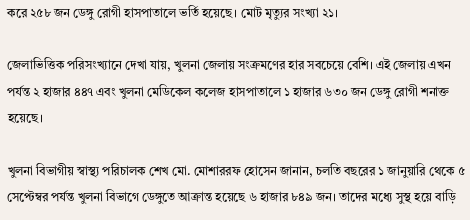করে ২৫৮ জন ডেঙ্গু রোগী হাসপাতালে ভর্তি হয়েছে। মোট মৃত্যুর সংখ্যা ২১।

জেলাভিত্তিক পরিসংখ্যানে দেখা যায়, খুলনা জেলায় সংক্রমণের হার সবচেয়ে বেশি। এই জেলায় এখন পর্যন্ত ২ হাজার ৪৪৭ এবং খুলনা মেডিকেল কলেজ হাসপাতালে ১ হাজার ৬৩০ জন ডেঙ্গু রোগী শনাক্ত হয়েছে।

খুলনা বিভাগীয় স্বাস্থ্য পরিচালক শেখ মো. মোশাররফ হোসেন জানান, চলতি বছরের ১ জানুয়ারি থেকে ৫ সেপ্টেম্বর পর্যন্ত খুলনা বিভাগে ডেঙ্গুতে আক্রান্ত হয়েছে ৬ হাজার ৮৪৯ জন। তাদের মধ্যে সুস্থ হয়ে বাড়ি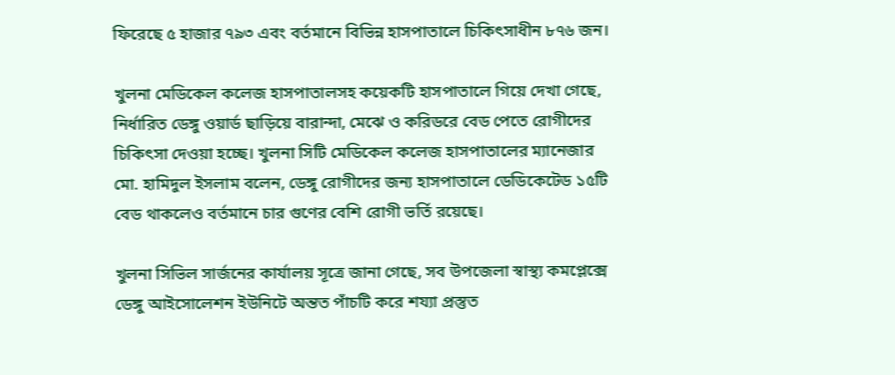ফিরেছে ৫ হাজার ৭৯৩ এবং বর্তমানে বিভিন্ন হাসপাতালে চিকিৎসাধীন ৮৭৬ জন।

খুলনা মেডিকেল কলেজ হাসপাতালসহ কয়েকটি হাসপাতালে গিয়ে দেখা গেছে, নির্ধারিত ডেঙ্গু ওয়ার্ড ছাড়িয়ে বারান্দা, মেঝে ও করিডরে বেড পেতে রোগীদের চিকিৎসা দেওয়া হচ্ছে। খুলনা সিটি মেডিকেল কলেজ হাসপাতালের ম্যানেজার মো. হামিদুল ইসলাম বলেন, ডেঙ্গু রোগীদের জন্য হাসপাতালে ডেডিকেটেড ১৫টি বেড থাকলেও বর্তমানে চার গুণের বেশি রোগী ভর্তি রয়েছে।

খুলনা সিভিল সার্জনের কার্যালয় সূত্রে জানা গেছে, সব উপজেলা স্বাস্থ্য কমপ্লেক্সে ডেঙ্গু আইসোলেশন ইউনিটে অন্তত পাঁচটি করে শয্যা প্রস্তুত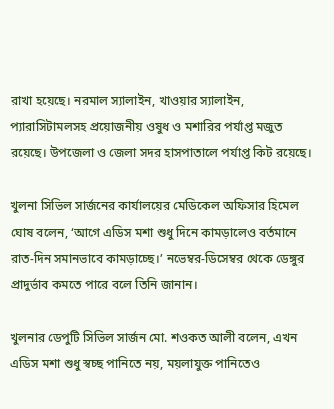রাখা হয়েছে। নরমাল স্যালাইন, খাওয়ার স্যালাইন, প্যারাসিটামলসহ প্রয়োজনীয় ওষুধ ও মশারির পর্যাপ্ত মজুত রয়েছে। উপজেলা ও জেলা সদর হাসপাতালে পর্যাপ্ত কিট রয়েছে।

খুলনা সিভিল সার্জনের কার্যালয়ের মেডিকেল অফিসার হিমেল ঘোষ বলেন, ‘আগে এডিস মশা শুধু দিনে কামড়ালেও বর্তমানে রাত-দিন সমানভাবে কামড়াচ্ছে।’ নভেম্বর-ডিসেম্বর থেকে ডেঙ্গুর প্রাদুর্ভাব কমতে পারে বলে তিনি জানান।

খুলনার ডেপুটি সিভিল সার্জন মো. শওকত আলী বলেন, এখন এডিস মশা শুধু স্বচ্ছ পানিতে নয়, ময়লাযুক্ত পানিতেও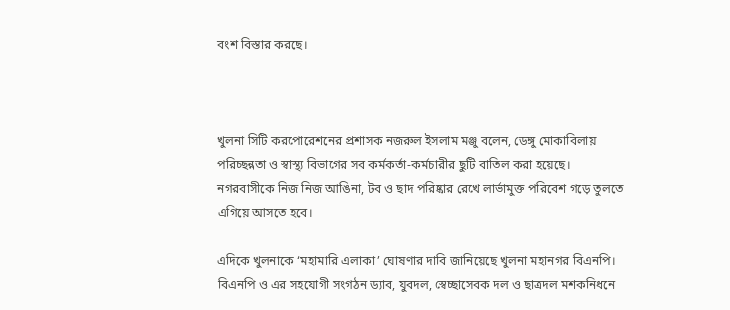বংশ বিস্তার করছে।



খুলনা সিটি করপোরেশনের প্রশাসক নজরুল ইসলাম মঞ্জু বলেন, ডেঙ্গু মোকাবিলায় পরিচ্ছন্নতা ও স্বাস্থ্য বিভাগের সব কর্মকর্তা-কর্মচারীর ছুটি বাতিল করা হয়েছে। নগরবাসীকে নিজ নিজ আঙিনা, টব ও ছাদ পরিষ্কার রেখে লার্ভামুক্ত পরিবেশ গড়ে তুলতে এগিয়ে আসতে হবে।

এদিকে খুলনাকে ‘মহামারি এলাকা’ ঘোষণার দাবি জানিয়েছে খুলনা মহানগর বিএনপি। বিএনপি ও এর সহযোগী সংগঠন ড্যাব, যুবদল, স্বেচ্ছাসেবক দল ও ছাত্রদল মশকনিধনে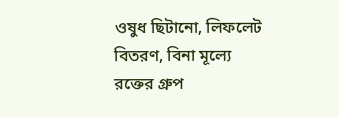ওষুধ ছিটানো, লিফলেট বিতরণ, বিনা মূল্যে রক্তের গ্রুপ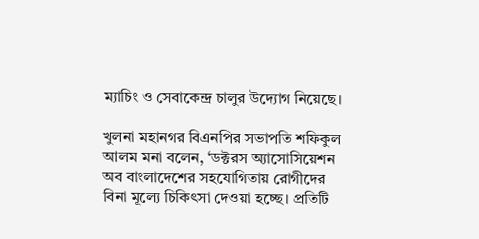ম্যাচিং ও সেবাকেন্দ্র চালুর উদ্যোগ নিয়েছে।

খুলনা মহানগর বিএনপির সভাপতি শফিকুল আলম মনা বলেন, ‘ডক্টরস অ্যাসোসিয়েশন অব বাংলাদেশের সহযোগিতায় রোগীদের বিনা মূল্যে চিকিৎসা দেওয়া হচ্ছে। প্রতিটি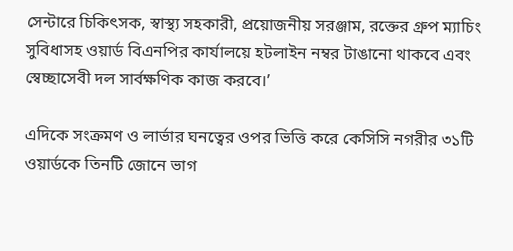সেন্টারে চিকিৎসক, স্বাস্থ্য সহকারী, প্রয়োজনীয় সরঞ্জাম, রক্তের গ্রুপ ম্যাচিং সুবিধাসহ ওয়ার্ড বিএনপির কার্যালয়ে হটলাইন নম্বর টাঙানো থাকবে এবং স্বেচ্ছাসেবী দল সার্বক্ষণিক কাজ করবে।’

এদিকে সংক্রমণ ও লার্ভার ঘনত্বের ওপর ভিত্তি করে কেসিসি নগরীর ৩১টি ওয়ার্ডকে তিনটি জোনে ভাগ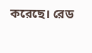করেছে। রেড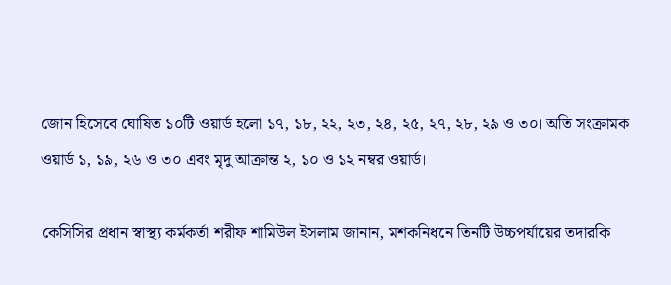জোন হিসেবে ঘোষিত ১০টি ওয়ার্ড হলো ১৭, ১৮, ২২, ২৩, ২৪, ২৫, ২৭, ২৮, ২৯ ও ৩০। অতি সংক্রামক ওয়ার্ড ১, ১৯, ২৬ ও ৩০ এবং মৃদু আক্রান্ত ২, ১০ ও ১২ নম্বর ওয়ার্ড।

কেসিসির প্রধান স্বাস্থ্য কর্মকর্তা শরীফ শামিউল ইসলাম জানান, মশকনিধনে তিনটি উচ্চপর্যায়ের তদারকি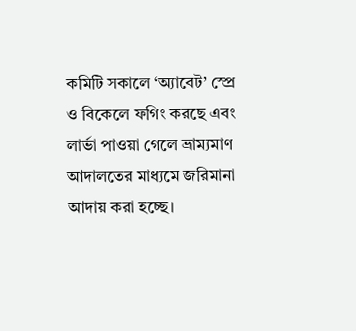কমিটি সকালে ‘অ্যাবেট’ স্প্রে ও বিকেলে ফগিং করছে এবং লার্ভা পাওয়া গেলে ভ্রাম্যমাণ আদালতের মাধ্যমে জরিমানা আদায় করা হচ্ছে।